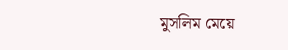মুসলিম মেয়ে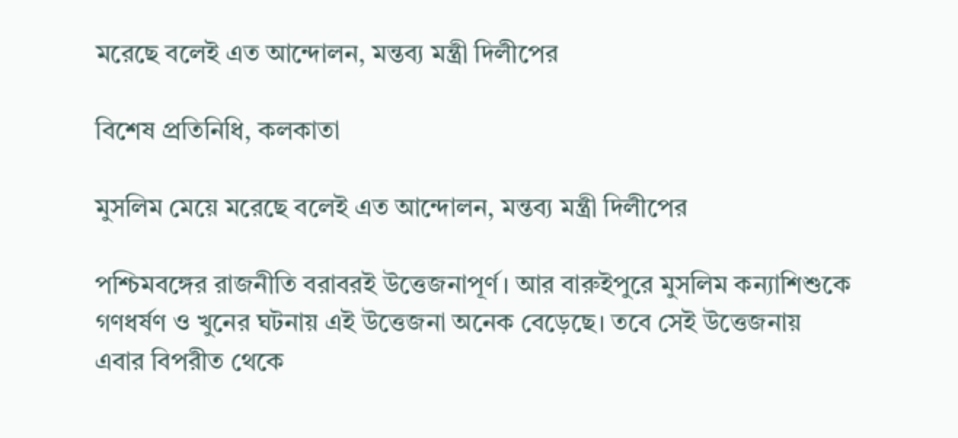মরেছে বলেই এত আন্দোলন, মন্তব্য মন্ত্রী দিলীপের

বিশেষ প্রতিনিধি, কলকাতা

মুসলিম মেয়ে মরেছে বলেই এত আন্দোলন, মন্তব্য মন্ত্রী দিলীপের

পশ্চিমবঙ্গের রাজনীতি বরাবরই উত্তেজনাপূর্ণ। আর বারুইপুরে মুসলিম কন্যাশিশুকে গণধর্ষণ ও খুনের ঘটনায় এই উত্তেজনা অনেক বেড়েছে। তবে সেই উত্তেজনায় এবার বিপরীত থেকে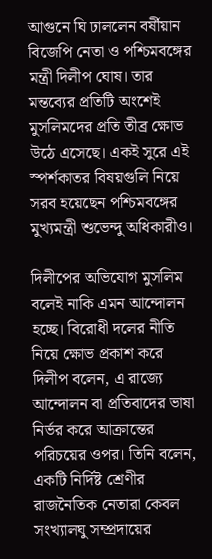আগুনে ঘি ঢাললেন বর্ষীয়ান বিজেপি নেতা ও পশ্চিমবঙ্গের মন্ত্রী দিলীপ ঘোষ। তার মন্তব্যের প্রতিটি অংশেই মুসলিমদের প্রতি তীব্র ক্ষোভ উঠে এসেছে। একই সুরে এই স্পর্শকাতর বিষয়গুলি নিয়ে সরব হয়েছেন পশ্চিমবঙ্গের মুখ্যমন্ত্রী শুভেন্দু অধিকারীও।

দিলীপের অভিযোগ মুসলিম বলেই নাকি এমন আন্দোলন হচ্ছে। বিরোধী দলের নীতি নিয়ে ক্ষোভ প্রকাশ করে দিলীপ বলেন, এ রাজ্যে আন্দোলন বা প্রতিবাদের ভাষা নির্ভর করে আক্রান্তের পরিচয়ের ওপর। তিনি বলেন, একটি নির্দিষ্ট শ্রেণীর রাজনৈতিক নেতারা কেবল সংখ্যালঘু সম্প্রদায়ের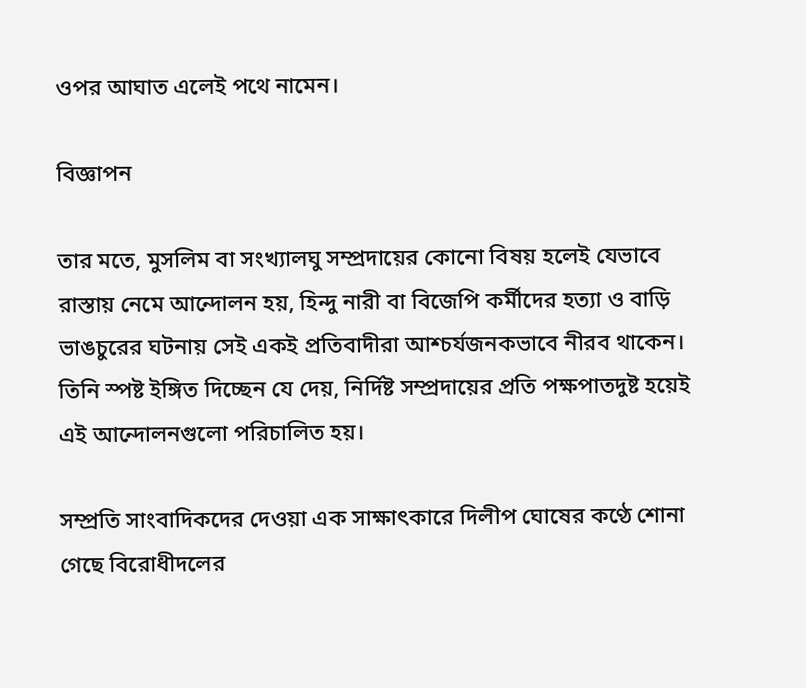ওপর আঘাত এলেই পথে নামেন।

বিজ্ঞাপন

তার মতে, মুসলিম বা সংখ্যালঘু সম্প্রদায়ের কোনো বিষয় হলেই যেভাবে রাস্তায় নেমে আন্দোলন হয়, হিন্দু নারী বা বিজেপি কর্মীদের হত্যা ও বাড়ি ভাঙচুরের ঘটনায় সেই একই প্রতিবাদীরা আশ্চর্যজনকভাবে নীরব থাকেন। তিনি স্পষ্ট ইঙ্গিত দিচ্ছেন যে দেয়, নির্দিষ্ট সম্প্রদায়ের প্রতি পক্ষপাতদুষ্ট হয়েই এই আন্দোলনগুলো পরিচালিত হয়।

সম্প্রতি সাংবাদিকদের দেওয়া এক সাক্ষাৎকারে দিলীপ ঘোষের কণ্ঠে শোনা গেছে বিরোধীদলের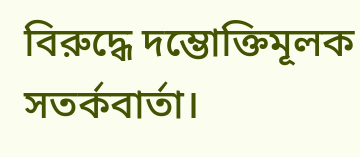বিরুদ্ধে দম্ভোক্তিমূলক সতর্কবার্তা।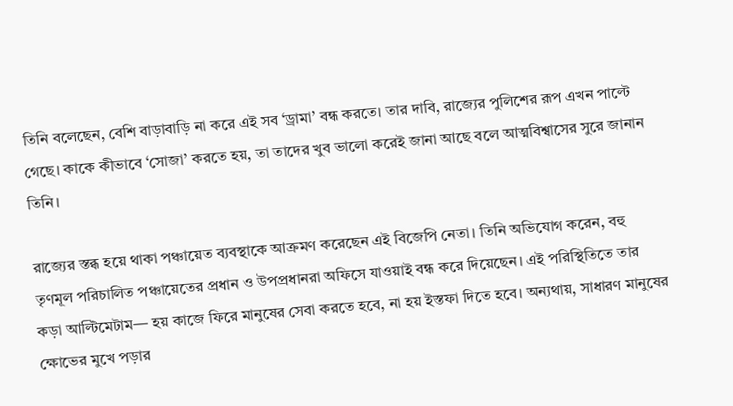তিনি বলেছেন, বেশি বাড়াবাড়ি না করে এই সব ‘ড্রামা’ বন্ধ করতে। তার দাবি, রাজ্যের পুলিশের রূপ এখন পাল্টে গেছে। কাকে কীভাবে ‘সোজা’ করতে হয়, তা তাদের খুব ভালো করেই জানা আছে বলে আত্মবিশ্বাসের সুরে জানান তিনি।

রাজ্যের স্তব্ধ হয়ে থাকা পঞ্চায়েত ব্যবস্থাকে আক্রমণ করেছেন এই বিজেপি নেতা। তিনি অভিযোগ করেন, বহু তৃণমূল পরিচালিত পঞ্চায়েতের প্রধান ও উপপ্রধানরা অফিসে যাওয়াই বন্ধ করে দিয়েছেন। এই পরিস্থিতিতে তার কড়া আল্টিমেটাম— হয় কাজে ফিরে মানুষের সেবা করতে হবে, না হয় ইস্তফা দিতে হবে। অন্যথায়, সাধারণ মানুষের ক্ষোভের মুখে পড়ার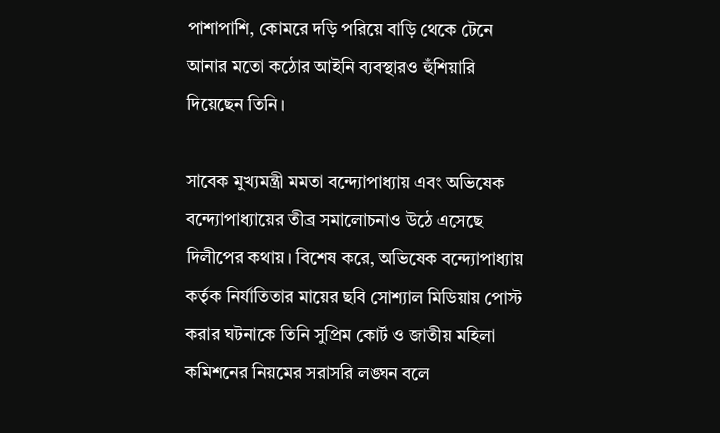পাশাপাশি, কোমরে দড়ি পরিয়ে বাড়ি থেকে টেনে আনার মতো কঠোর আইনি ব্যবস্থারও হুঁশিয়ারি দিয়েছেন তিনি।

সাবেক মুখ্যমন্ত্রী মমতা বন্দ্যোপাধ্যায় এবং অভিষেক বন্দ্যোপাধ্যায়ের তীব্র সমালোচনাও উঠে এসেছে দিলীপের কথায়। বিশেষ করে, অভিষেক বন্দ্যোপাধ্যায় কর্তৃক নির্যাতিতার মায়ের ছবি সোশ্যাল মিডিয়ায় পোস্ট করার ঘটনাকে তিনি সুপ্রিম কোর্ট ও জাতীয় মহিলা কমিশনের নিয়মের সরাসরি লঙ্ঘন বলে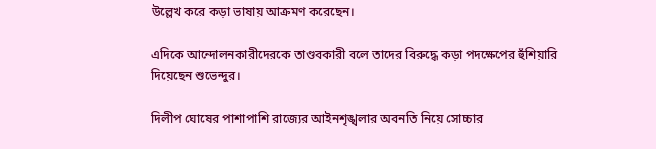উল্লেখ করে কড়া ভাষায় আক্রমণ করেছেন।

এদিকে আন্দোলনকারীদেরকে তাণ্ডবকারী বলে তাদের বিরুদ্ধে কড়া পদক্ষেপের হুঁশিয়ারি দিয়েছেন শুভেন্দুর।

দিলীপ ঘোষের পাশাপাশি রাজ্যের আইনশৃঙ্খলার অবনতি নিয়ে সোচ্চার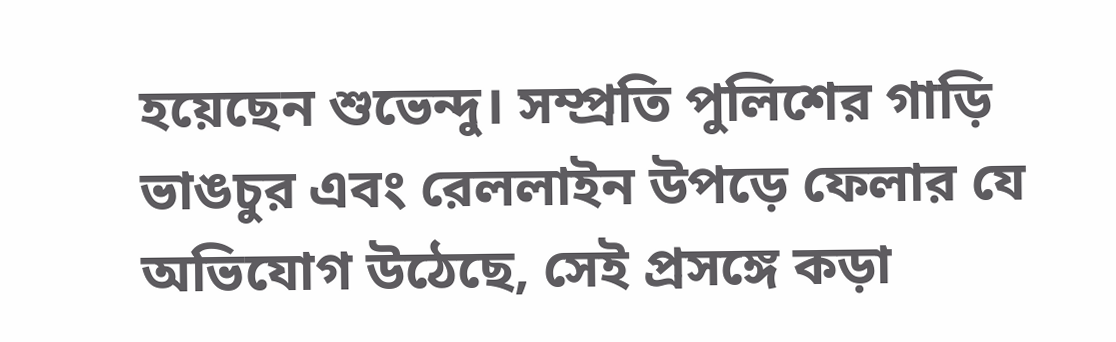হয়েছেন শুভেন্দু। সম্প্রতি পুলিশের গাড়ি ভাঙচুর এবং রেললাইন উপড়ে ফেলার যে অভিযোগ উঠেছে, সেই প্রসঙ্গে কড়া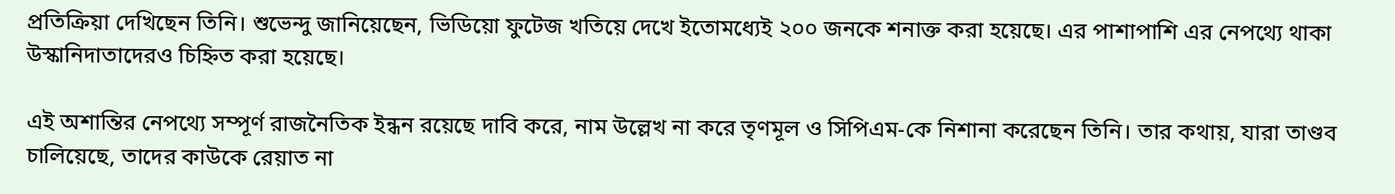প্রতিক্রিয়া দেখিছেন তিনি। শুভেন্দু জানিয়েছেন, ভিডিয়ো ফুটেজ খতিয়ে দেখে ইতোমধ্যেই ২০০ জনকে শনাক্ত করা হয়েছে। এর পাশাপাশি এর নেপথ্যে থাকা উস্কানিদাতাদেরও চিহ্নিত করা হয়েছে।

এই অশান্তির নেপথ্যে সম্পূর্ণ রাজনৈতিক ইন্ধন রয়েছে দাবি করে, নাম উল্লেখ না করে তৃণমূল ও সিপিএম-কে নিশানা করেছেন তিনি। তার কথায়, যারা তাণ্ডব চালিয়েছে, তাদের কাউকে রেয়াত না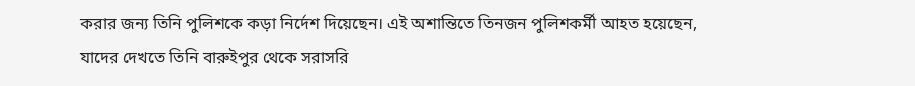করার জন্য তিনি পুলিশকে কড়া নির্দেশ দিয়েছেন। এই অশান্তিতে তিনজন পুলিশকর্মী আহত হয়েছেন, যাদের দেখতে তিনি বারুইপুর থেকে সরাসরি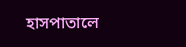হাসপাতালে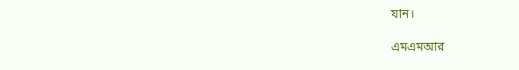যান।

এমএমআর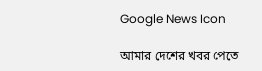Google News Icon

আমার দেশের খবর পেতে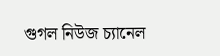গুগল নিউজ চ্যানেল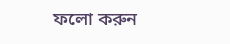ফলো করুন